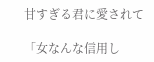甘すぎる君に愛されて

「女なんな信用し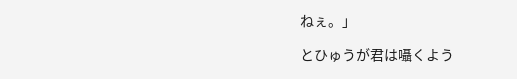ねぇ。」

とひゅうが君は囁くよう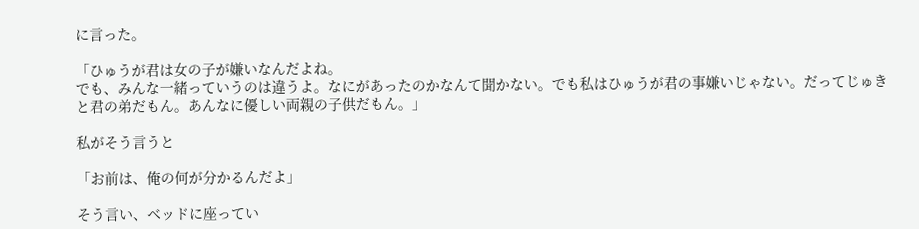に言った。

「ひゅうが君は女の子が嫌いなんだよね。
でも、みんな一緒っていうのは違うよ。なにがあったのかなんて聞かない。でも私はひゅうが君の事嫌いじゃない。だってじゅきと君の弟だもん。あんなに優しい両親の子供だもん。」

私がそう言うと

「お前は、俺の何が分かるんだよ」

そう言い、ベッドに座ってい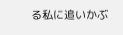る私に追いかぶ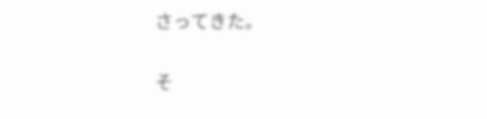さってきた。

そ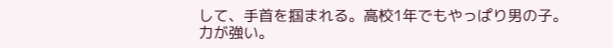して、手首を掴まれる。高校1年でもやっぱり男の子。力が強い。